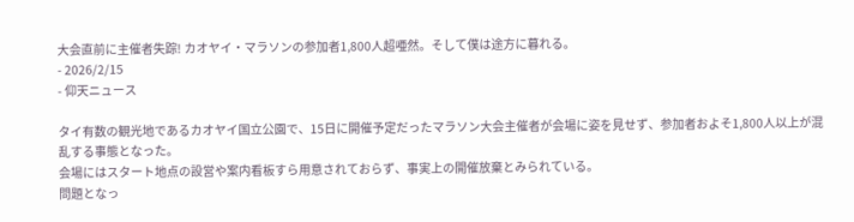大会直前に主催者失踪! カオヤイ・マラソンの参加者1,800人超唖然。そして僕は途方に暮れる。
- 2026/2/15
- 仰天ニュース

タイ有数の観光地であるカオヤイ国立公園で、15日に開催予定だったマラソン大会主催者が会場に姿を見せず、参加者およそ1,800人以上が混乱する事態となった。
会場にはスタート地点の設営や案内看板すら用意されておらず、事実上の開催放棄とみられている。
問題となっ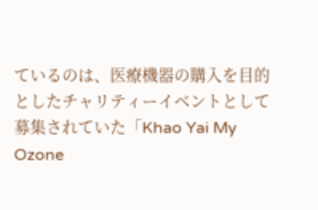ているのは、医療機器の購入を目的としたチャリティーイベントとして募集されていた「Khao Yai My Ozone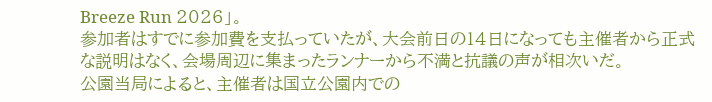Breeze Run 2026」。
参加者はすでに参加費を支払っていたが、大会前日の14日になっても主催者から正式な説明はなく、会場周辺に集まったランナーから不満と抗議の声が相次いだ。
公園当局によると、主催者は国立公園内での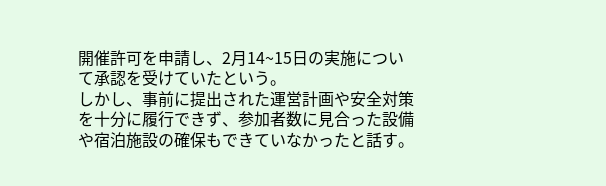開催許可を申請し、2月14~15日の実施について承認を受けていたという。
しかし、事前に提出された運営計画や安全対策を十分に履行できず、参加者数に見合った設備や宿泊施設の確保もできていなかったと話す。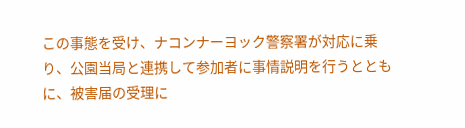この事態を受け、ナコンナーヨック警察署が対応に乗り、公園当局と連携して参加者に事情説明を行うとともに、被害届の受理に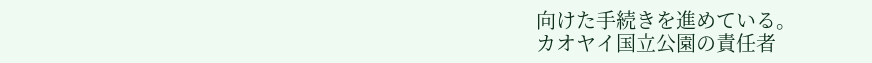向けた手続きを進めている。
カオヤイ国立公園の責任者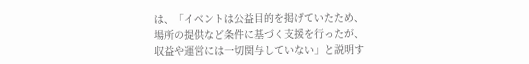は、「イベントは公益目的を掲げていたため、場所の提供など条件に基づく支援を行ったが、収益や運営には一切関与していない」と説明す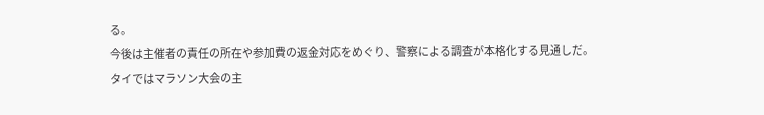る。
今後は主催者の責任の所在や参加費の返金対応をめぐり、警察による調査が本格化する見通しだ。
タイではマラソン大会の主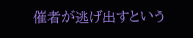催者が逃げ出すという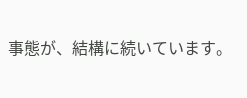事態が、結構に続いています。